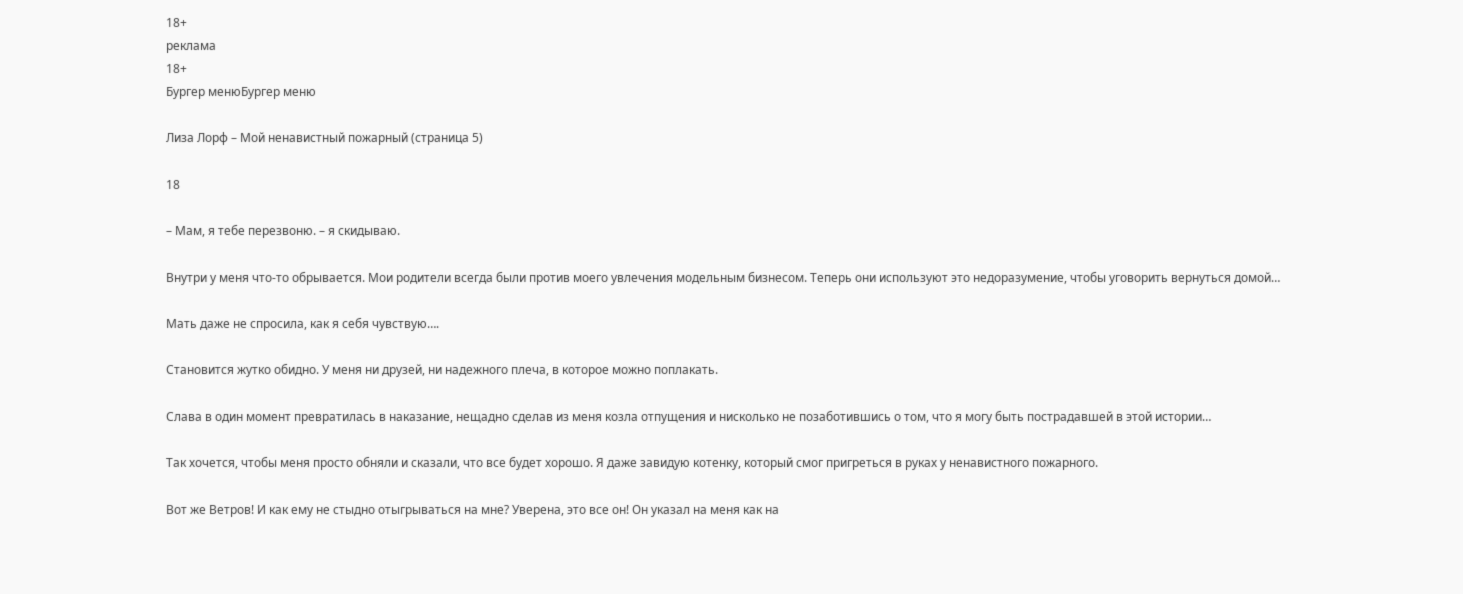18+
реклама
18+
Бургер менюБургер меню

Лиза Лорф – Мой ненавистный пожарный (страница 5)

18

– Мам, я тебе перезвоню. – я скидываю.

Внутри у меня что-то обрывается. Мои родители всегда были против моего увлечения модельным бизнесом. Теперь они используют это недоразумение, чтобы уговорить вернуться домой…

Мать даже не спросила, как я себя чувствую….

Становится жутко обидно. У меня ни друзей, ни надежного плеча, в которое можно поплакать.

Слава в один момент превратилась в наказание, нещадно сделав из меня козла отпущения и нисколько не позаботившись о том, что я могу быть пострадавшей в этой истории…

Так хочется, чтобы меня просто обняли и сказали, что все будет хорошо. Я даже завидую котенку, который смог пригреться в руках у ненавистного пожарного.

Вот же Ветров! И как ему не стыдно отыгрываться на мне? Уверена, это все он! Он указал на меня как на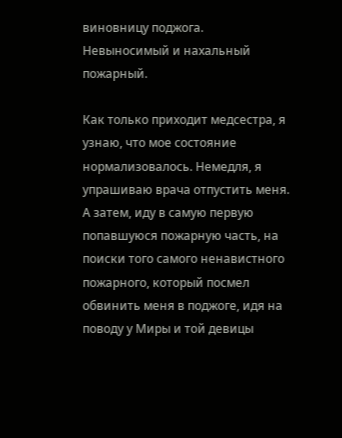виновницу поджога. Невыносимый и нахальный пожарный.

Как только приходит медсестра, я узнаю, что мое состояние нормализовалось. Немедля, я упрашиваю врача отпустить меня. А затем, иду в самую первую попавшуюся пожарную часть, на поиски того самого ненавистного пожарного, который посмел обвинить меня в поджоге, идя на поводу у Миры и той девицы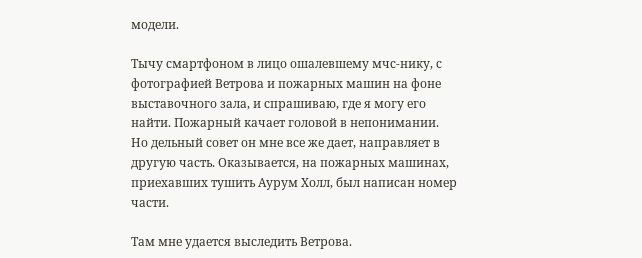модели.

Тычу смартфоном в лицо ошалевшему мчс-нику, с фотографией Ветрова и пожарных машин на фоне выставочного зала, и спрашиваю, где я могу его найти. Пожарный качает головой в непонимании. Но дельный совет он мне все же дает, направляет в другую часть. Оказывается, на пожарных машинах, приехавших тушить Аурум Холл, был написан номер части.

Там мне удается выследить Ветрова.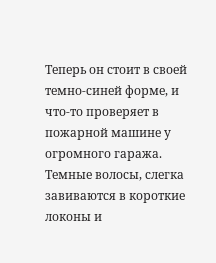Теперь он стоит в своей темно-синей форме, и что-то проверяет в пожарной машине у огромного гаража. Темные волосы, слегка завиваются в короткие локоны и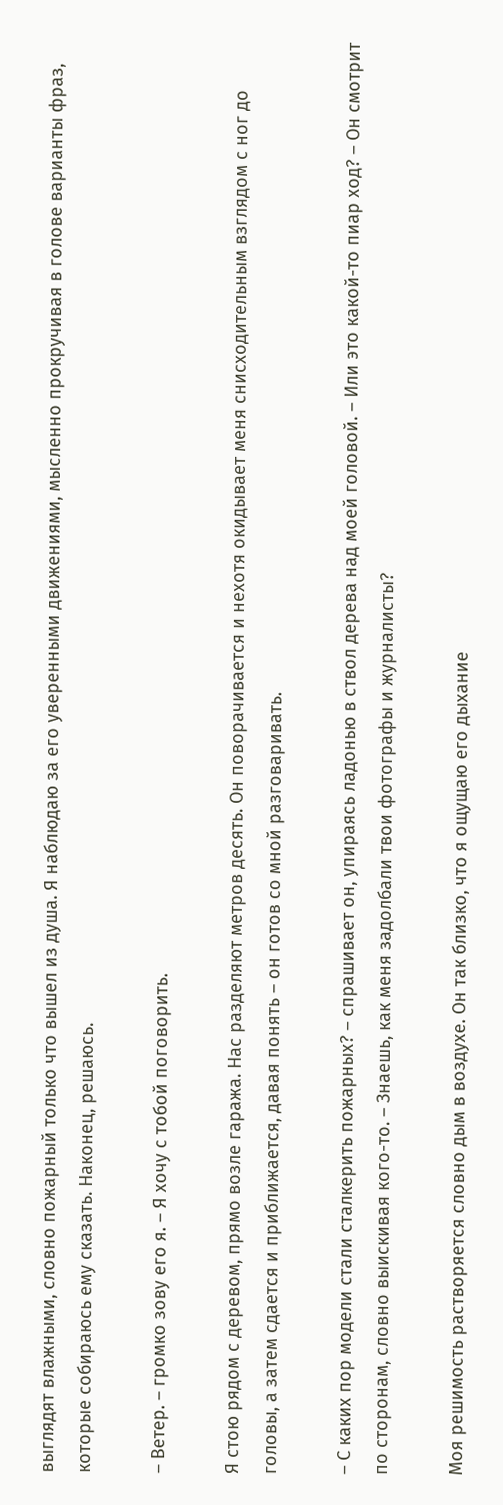выглядят влажными, словно пожарный только что вышел из душа. Я наблюдаю за его уверенными движениями, мысленно прокручивая в голове варианты фраз, которые собираюсь ему сказать. Наконец, решаюсь.

– Ветер. – громко зову его я. – Я хочу с тобой поговорить.

Я стою рядом с деревом, прямо возле гаража. Нас разделяют метров десять. Он поворачивается и нехотя окидывает меня снисходительным взглядом с ног до головы, а затем сдается и приближается, давая понять – он готов со мной разговаривать.

– С каких пор модели стали сталкерить пожарных? – спрашивает он, упираясь ладонью в ствол дерева над моей головой. – Или это какой-то пиар ход? – Он смотрит по сторонам, словно выискивая кого-то. – Знаешь, как меня задолбали твои фотографы и журналисты?

Моя решимость растворяется словно дым в воздухе. Он так близко, что я ощущаю его дыхание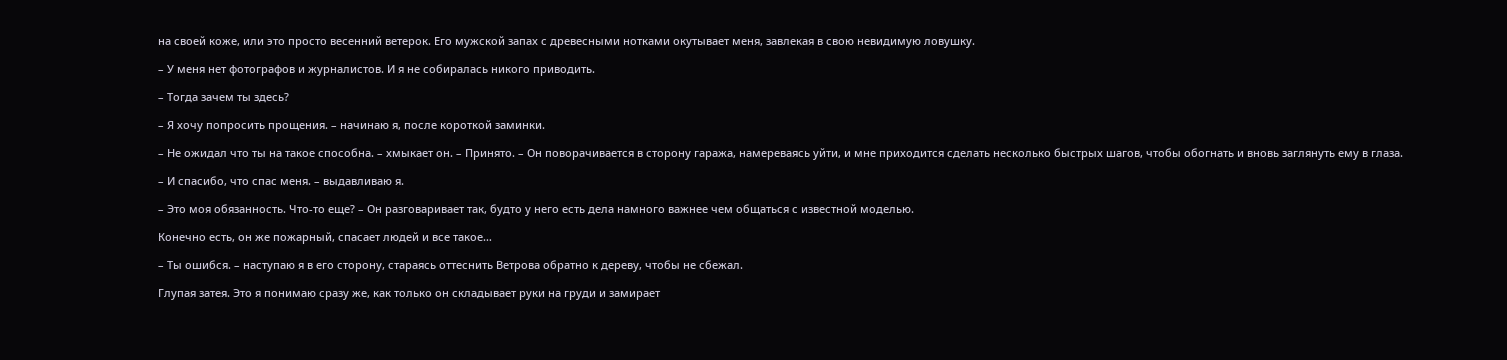на своей коже, или это просто весенний ветерок. Его мужской запах с древесными нотками окутывает меня, завлекая в свою невидимую ловушку.

– У меня нет фотографов и журналистов. И я не собиралась никого приводить.

– Тогда зачем ты здесь?

– Я хочу попросить прощения. – начинаю я, после короткой заминки.

– Не ожидал что ты на такое способна. – хмыкает он. – Принято. – Он поворачивается в сторону гаража, намереваясь уйти, и мне приходится сделать несколько быстрых шагов, чтобы обогнать и вновь заглянуть ему в глаза.

– И спасибо, что спас меня. – выдавливаю я.

– Это моя обязанность. Что-то еще? – Он разговаривает так, будто у него есть дела намного важнее чем общаться с известной моделью.

Конечно есть, он же пожарный, спасает людей и все такое…

– Ты ошибся. – наступаю я в его сторону, стараясь оттеснить Ветрова обратно к дереву, чтобы не сбежал.

Глупая затея. Это я понимаю сразу же, как только он складывает руки на груди и замирает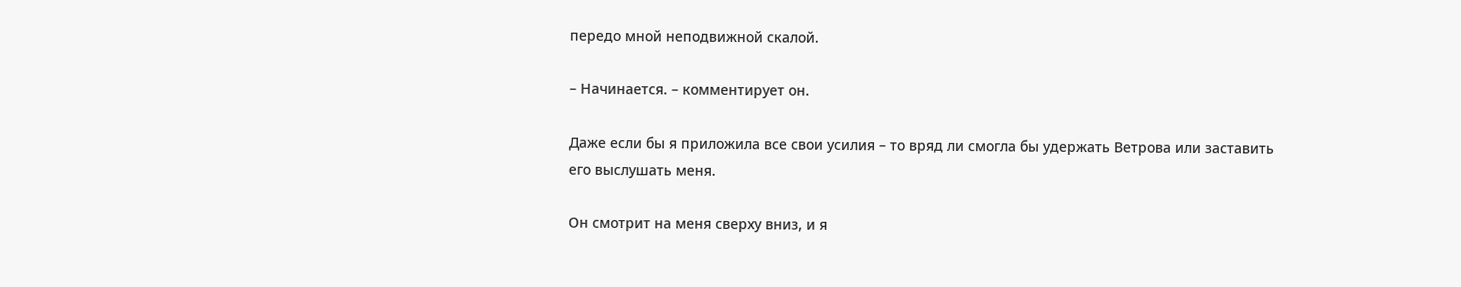передо мной неподвижной скалой.

– Начинается. – комментирует он.

Даже если бы я приложила все свои усилия – то вряд ли смогла бы удержать Ветрова или заставить его выслушать меня.

Он смотрит на меня сверху вниз, и я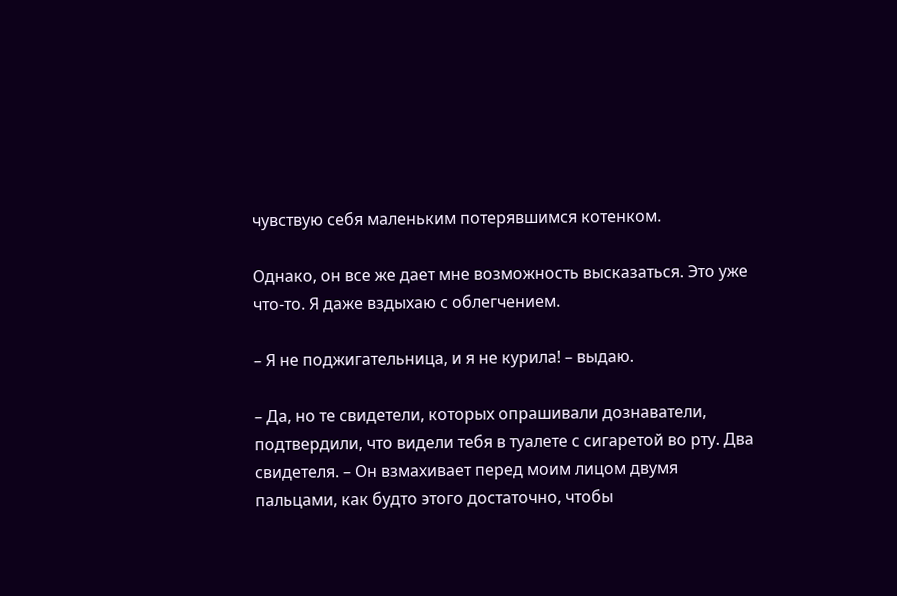чувствую себя маленьким потерявшимся котенком.

Однако, он все же дает мне возможность высказаться. Это уже что-то. Я даже вздыхаю с облегчением.

– Я не поджигательница, и я не курила! – выдаю.

– Да, но те свидетели, которых опрашивали дознаватели, подтвердили, что видели тебя в туалете с сигаретой во рту. Два свидетеля. – Он взмахивает перед моим лицом двумя пальцами, как будто этого достаточно, чтобы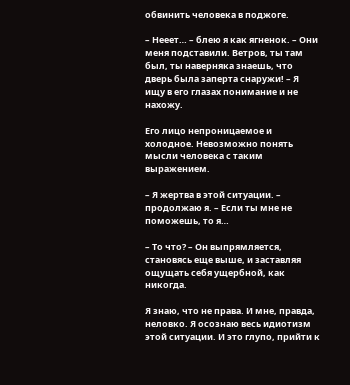обвинить человека в поджоге.

– Нееет… – блею я как ягненок. – Они меня подставили. Ветров, ты там был, ты наверняка знаешь, что дверь была заперта снаружи! – Я ищу в его глазах понимание и не нахожу.

Его лицо непроницаемое и холодное. Невозможно понять мысли человека с таким выражением.

– Я жертва в этой ситуации. – продолжаю я. – Если ты мне не поможешь, то я…

– То что? – Он выпрямляется, становясь еще выше, и заставляя ощущать себя ущербной, как никогда.

Я знаю, что не права. И мне, правда, неловко. Я осознаю весь идиотизм этой ситуации. И это глупо, прийти к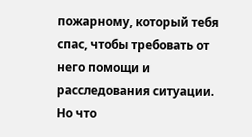пожарному, который тебя спас, чтобы требовать от него помощи и расследования ситуации. Но что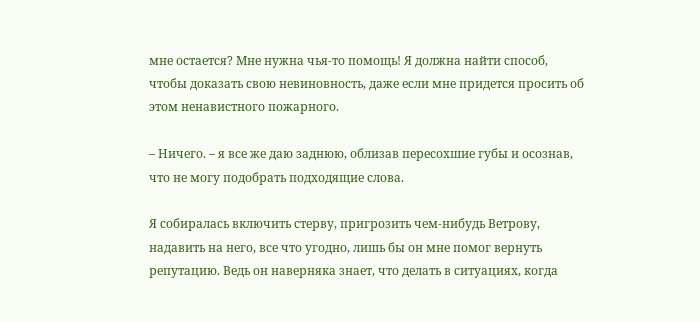мне остается? Мне нужна чья-то помощь! Я должна найти способ, чтобы доказать свою невиновность, даже если мне придется просить об этом ненавистного пожарного.

– Ничего. – я все же даю заднюю, облизав пересохшие губы и осознав, что не могу подобрать подходящие слова.

Я собиралась включить стерву, пригрозить чем-нибудь Ветрову, надавить на него, все что угодно, лишь бы он мне помог вернуть репутацию. Ведь он наверняка знает, что делать в ситуациях, когда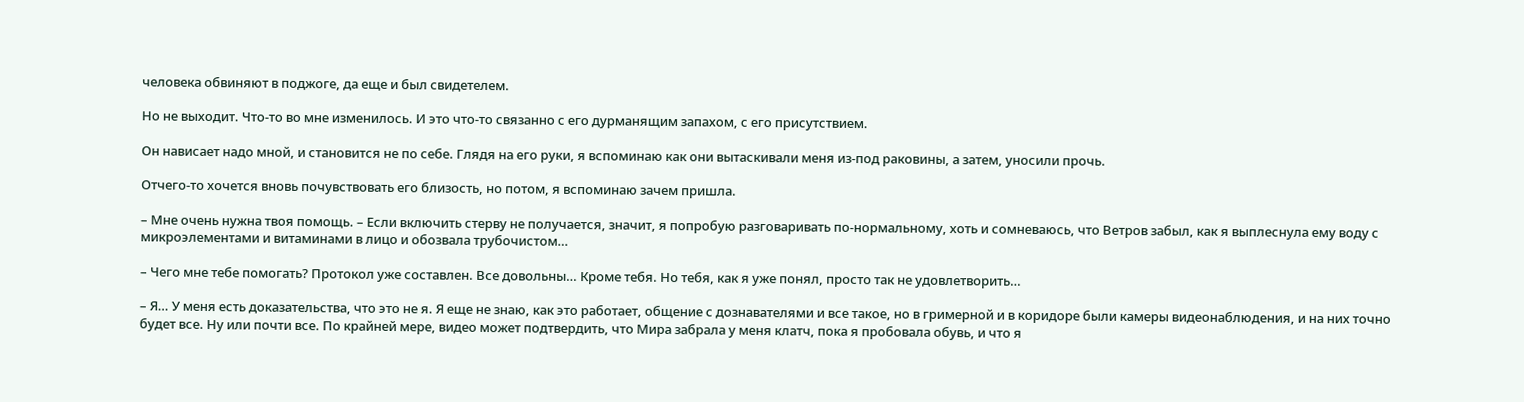человека обвиняют в поджоге, да еще и был свидетелем.

Но не выходит. Что-то во мне изменилось. И это что-то связанно с его дурманящим запахом, с его присутствием.

Он нависает надо мной, и становится не по себе. Глядя на его руки, я вспоминаю как они вытаскивали меня из-под раковины, а затем, уносили прочь.

Отчего-то хочется вновь почувствовать его близость, но потом, я вспоминаю зачем пришла.

– Мне очень нужна твоя помощь. – Если включить стерву не получается, значит, я попробую разговаривать по-нормальному, хоть и сомневаюсь, что Ветров забыл, как я выплеснула ему воду с микроэлементами и витаминами в лицо и обозвала трубочистом…

– Чего мне тебе помогать? Протокол уже составлен. Все довольны… Кроме тебя. Но тебя, как я уже понял, просто так не удовлетворить…

– Я… У меня есть доказательства, что это не я. Я еще не знаю, как это работает, общение с дознавателями и все такое, но в гримерной и в коридоре были камеры видеонаблюдения, и на них точно будет все. Ну или почти все. По крайней мере, видео может подтвердить, что Мира забрала у меня клатч, пока я пробовала обувь, и что я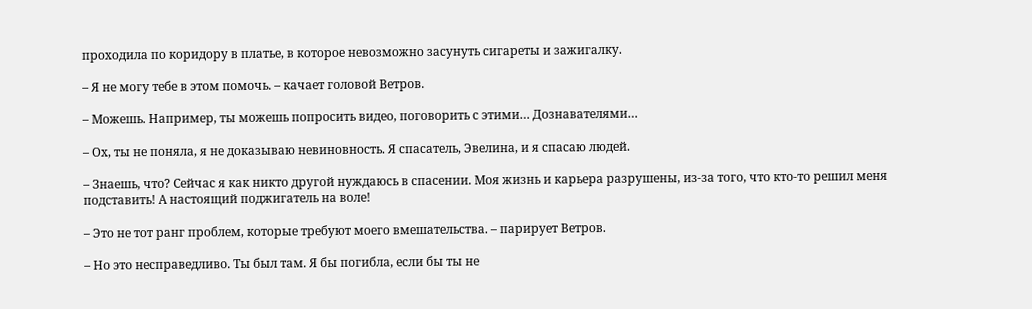проходила по коридору в платье, в которое невозможно засунуть сигареты и зажигалку.

– Я не могу тебе в этом помочь. – качает головой Ветров.

– Можешь. Например, ты можешь попросить видео, поговорить с этими… Дознавателями…

– Ох, ты не поняла, я не доказываю невиновность. Я спасатель, Эвелина, и я спасаю людей.

– Знаешь, что? Сейчас я как никто другой нуждаюсь в спасении. Моя жизнь и карьера разрушены, из-за того, что кто-то решил меня подставить! А настоящий поджигатель на воле!

– Это не тот ранг проблем, которые требуют моего вмешательства. – парирует Ветров.

– Но это несправедливо. Ты был там. Я бы погибла, если бы ты не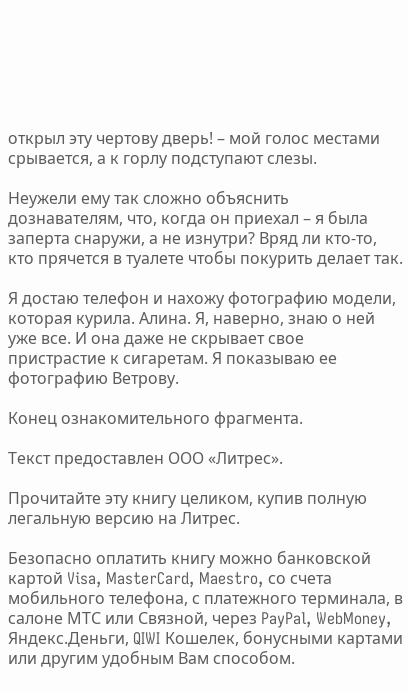открыл эту чертову дверь! – мой голос местами срывается, а к горлу подступают слезы.

Неужели ему так сложно объяснить дознавателям, что, когда он приехал – я была заперта снаружи, а не изнутри? Вряд ли кто-то, кто прячется в туалете чтобы покурить делает так.

Я достаю телефон и нахожу фотографию модели, которая курила. Алина. Я, наверно, знаю о ней уже все. И она даже не скрывает свое пристрастие к сигаретам. Я показываю ее фотографию Ветрову.

Конец ознакомительного фрагмента.

Текст предоставлен ООО «Литрес».

Прочитайте эту книгу целиком, купив полную легальную версию на Литрес.

Безопасно оплатить книгу можно банковской картой Visa, MasterCard, Maestro, со счета мобильного телефона, с платежного терминала, в салоне МТС или Связной, через PayPal, WebMoney, Яндекс.Деньги, QIWI Кошелек, бонусными картами или другим удобным Вам способом.